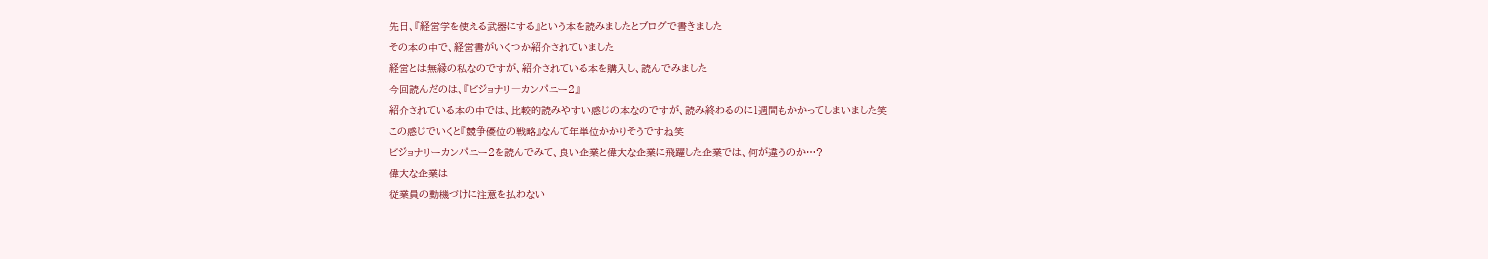先日、『経営学を使える武器にする』という本を読みましたとブログで書きました
その本の中で、経営書がいくつか紹介されていました
経営とは無縁の私なのですが、紹介されている本を購入し、読んでみました
今回読んだのは、『ビジョナリ―カンパニー2』
紹介されている本の中では、比較的読みやすい感じの本なのですが、読み終わるのに1週間もかかってしまいました笑
この感じでいくと『競争優位の戦略』なんて年単位かかりそうですね笑
ビジョナリーカンパニー2を読んでみて、良い企業と偉大な企業に飛躍した企業では、何が違うのか…?
偉大な企業は
従業員の動機づけに注意を払わない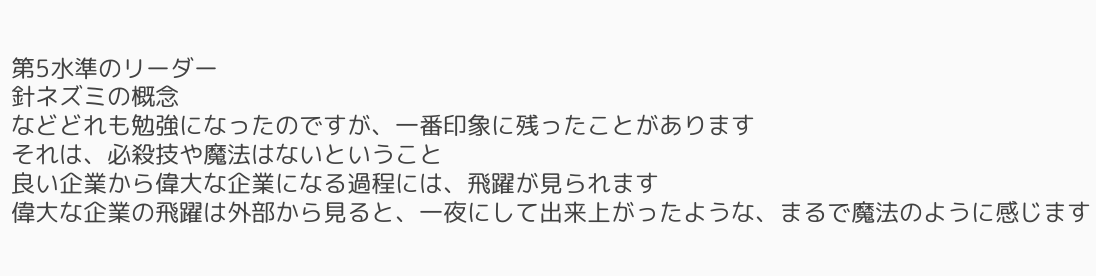第5水準のリーダー
針ネズミの概念
などどれも勉強になったのですが、一番印象に残ったことがあります
それは、必殺技や魔法はないということ
良い企業から偉大な企業になる過程には、飛躍が見られます
偉大な企業の飛躍は外部から見ると、一夜にして出来上がったような、まるで魔法のように感じます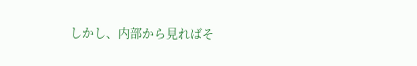しかし、内部から見ればそ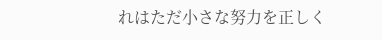れはただ小さな努力を正しく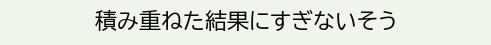積み重ねた結果にすぎないそう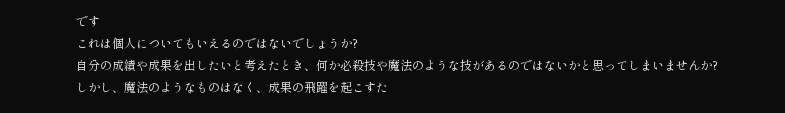です
これは個人についてもいえるのではないでしょうか?
自分の成績や成果を出したいと考えたとき、何か必殺技や魔法のような技があるのではないかと思ってしまいませんか?
しかし、魔法のようなものはなく、成果の飛躍を起こすた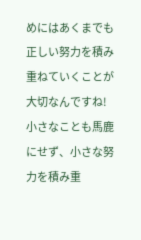めにはあくまでも正しい努力を積み重ねていくことが大切なんですね!
小さなことも馬鹿にせず、小さな努力を積み重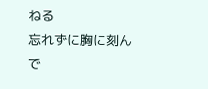ねる
忘れずに胸に刻んで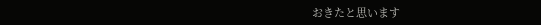おきたと思います